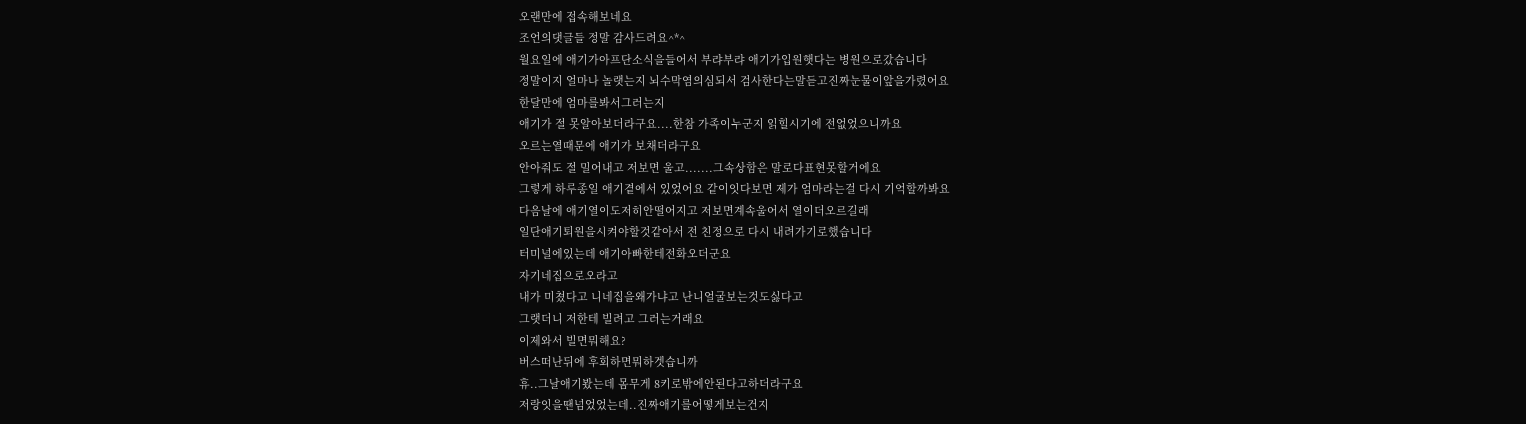오랜만에 접속해보네요
조언의댓글들 정말 감사드려요^*^
월요일에 애기가아프단소식을들어서 부랴부랴 애기가입원햇다는 병원으로갔습니다
정말이지 얼마나 놀랫는지 뇌수막염의심되서 검사한다는말듣고진짜눈물이앞을가렸어요
한달만에 엄마를봐서그러는지
애기가 절 못알아보더라구요....한참 가족이누군지 읽힐시기에 전없었으니까요
오르는열때문에 애기가 보채더라구요
안아줘도 절 밀어내고 저보면 울고.......그속상함은 말로다표현못할거에요
그렇게 하루종일 애기곁에서 있었어요 같이잇다보면 제가 엄마라는걸 다시 기억할까봐요
다음날에 애기열이도저히안떨어지고 저보면계속울어서 열이더오르길래
일단애기퇴원을시켜야할것같아서 전 친정으로 다시 내려가기로했습니다
터미널에있는데 애기아빠한테전화오더군요
자기네집으로오라고
내가 미쳤다고 니네집을왜가냐고 난니얼굴보는것도싫다고
그랫더니 저한테 빌려고 그러는거래요
이제와서 빌면뭐해요?
버스떠난뒤에 후회하면뭐하겟습니까
휴..그날애기봤는데 몸무게 8키로밖에안된다고하더라구요
저랑잇을땐넘었었는데..진짜애기를어떻게보는건지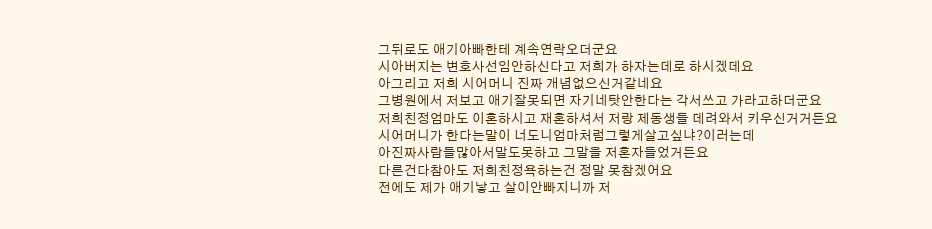그뒤로도 애기아빠한테 계속연락오더군요
시아버지는 변호사선임안하신다고 저희가 하자는데로 하시겠데요
아그리고 저희 시어머니 진짜 개념없으신거같네요
그병원에서 저보고 애기잘못되면 자기네탓안한다는 각서쓰고 가라고하더군요
저희친정엄마도 이혼하시고 재혼하셔서 저랑 제동생들 데려와서 키우신거거든요
시어머니가 한다는말이 너도니엄마처럼그렇게살고싶냐?이러는데
아진짜사람들많아서말도못하고 그말을 저혼자들었거든요
다른건다참아도 저희친정욕하는건 정말 못참겠어요
전에도 제가 애기낳고 살이안빠지니까 저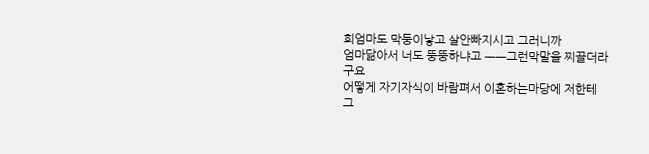희엄마도 막둥이낳고 살안빠지시고 그러니까
엄마닮아서 너도 뚱뚱하냐고 ㅡㅡ그런막말을 찌끌더라구요
어떻게 자기자식이 바람펴서 이혼하는마당에 저한테 그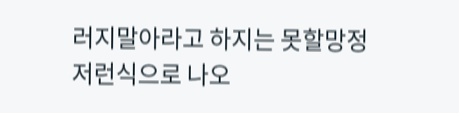러지말아라고 하지는 못할망정
저런식으로 나오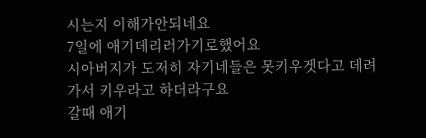시는지 이해가안되네요
7일에 애기데리러가기로했어요
시아버지가 도저히 자기네들은 못키우겟다고 데려가서 키우라고 하더라구요
갈때 애기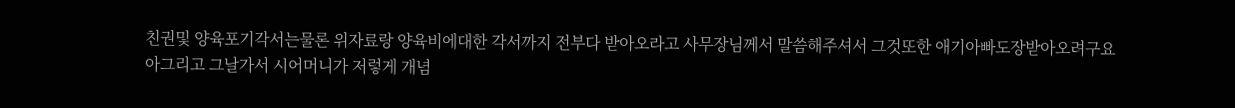친권및 양육포기각서는물론 위자료랑 양육비에대한 각서까지 전부다 받아오라고 사무장님께서 말씀해주셔서 그것또한 애기아빠도장받아오려구요
아그리고 그날가서 시어머니가 저렇게 개념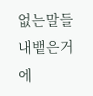없는말들 내뱉은거에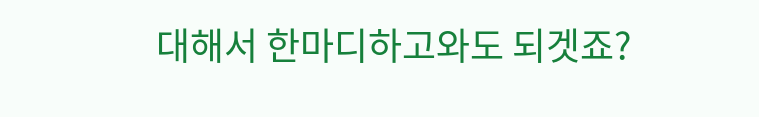대해서 한마디하고와도 되겟죠?